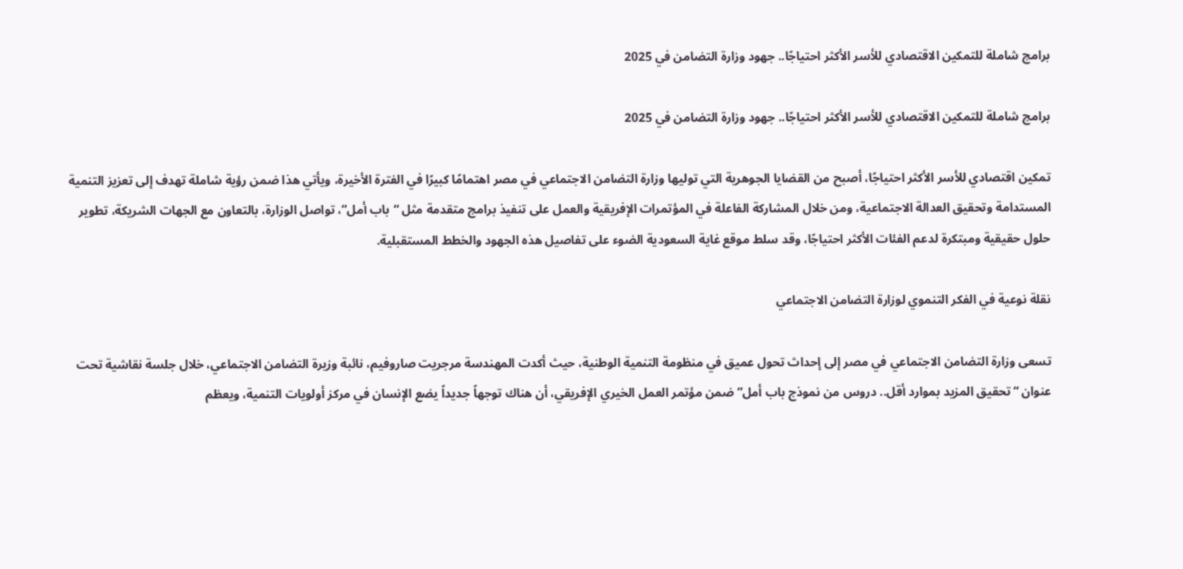برامج شاملة للتمكين الاقتصادي للأسر الأكثر احتياجًا.. جهود وزارة التضامن في 2025

برامج شاملة للتمكين الاقتصادي للأسر الأكثر احتياجًا.. جهود وزارة التضامن في 2025

تمكين اقتصادي للأسر الأكثر احتياجًا، أصبح من القضايا الجوهرية التي توليها وزارة التضامن الاجتماعي في مصر اهتمامًا كبيرًا في الفترة الأخيرة، ويأتي هذا ضمن رؤية شاملة تهدف إلى تعزيز التنمية المستدامة وتحقيق العدالة الاجتماعية، ومن خلال المشاركة الفاعلة في المؤتمرات الإفريقية والعمل على تنفيذ برامج متقدمة مثل “باب أمل”، تواصل الوزارة، بالتعاون مع الجهات الشريكة، تطوير حلول حقيقية ومبتكرة لدعم الفئات الأكثر احتياجًا، وقد سلط موقع غاية السعودية الضوء على تفاصيل هذه الجهود والخطط المستقبلية.

نقلة نوعية في الفكر التنموي لوزارة التضامن الاجتماعي

تسعى وزارة التضامن الاجتماعي في مصر إلى إحداث تحول عميق في منظومة التنمية الوطنية، حيث أكدت المهندسة مرجريت صاروفيم، نائبة وزيرة التضامن الاجتماعي، خلال جلسة نقاشية تحت عنوان “تحقيق المزيد بموارد أقل.. دروس من نموذج باب أمل” ضمن مؤتمر العمل الخيري الإفريقي، أن هناك توجهاً جديداً يضع الإنسان في مركز أولويات التنمية، ويعظم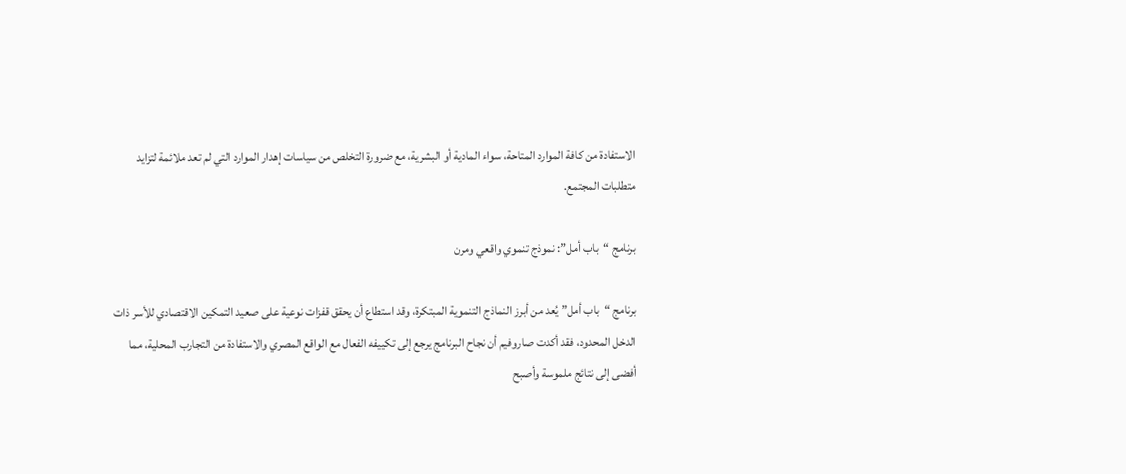الاستفادة من كافة الموارد المتاحة، سواء المادية أو البشرية، مع ضرورة التخلص من سياسات إهدار الموارد التي لم تعد ملائمة لتزايد متطلبات المجتمع.

برنامج “باب أمل”: نموذج تنموي واقعي ومرن

برنامج “باب أمل” يُعد من أبرز النماذج التنموية المبتكرة، وقد استطاع أن يحقق قفزات نوعية على صعيد التمكين الاقتصادي للأسر ذات الدخل المحدود، فقد أكدت صاروفيم أن نجاح البرنامج يرجع إلى تكييفه الفعال مع الواقع المصري والاستفادة من التجارب المحلية، مما أفضى إلى نتائج ملموسة وأصبح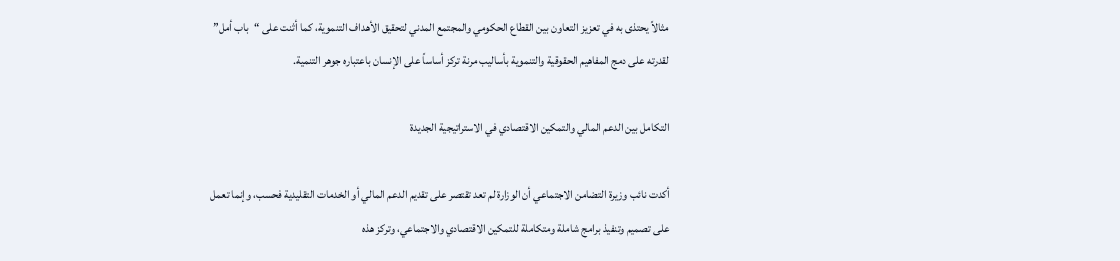مثالاً يحتذى به في تعزيز التعاون بين القطاع الحكومي والمجتمع المدني لتحقيق الأهداف التنموية، كما أثنت على “باب أمل” لقدرته على دمج المفاهيم الحقوقية والتنموية بأساليب مرنة تركز أساساً على الإنسان باعتباره جوهر التنمية.

التكامل بين الدعم المالي والتمكين الاقتصادي في الاستراتيجية الجديدة

أكدت نائب وزيرة التضامن الاجتماعي أن الوزارة لم تعد تقتصر على تقديم الدعم المالي أو الخدمات التقليدية فحسب، وإنما تعمل على تصميم وتنفيذ برامج شاملة ومتكاملة للتمكين الاقتصادي والاجتماعي، وتركز هذه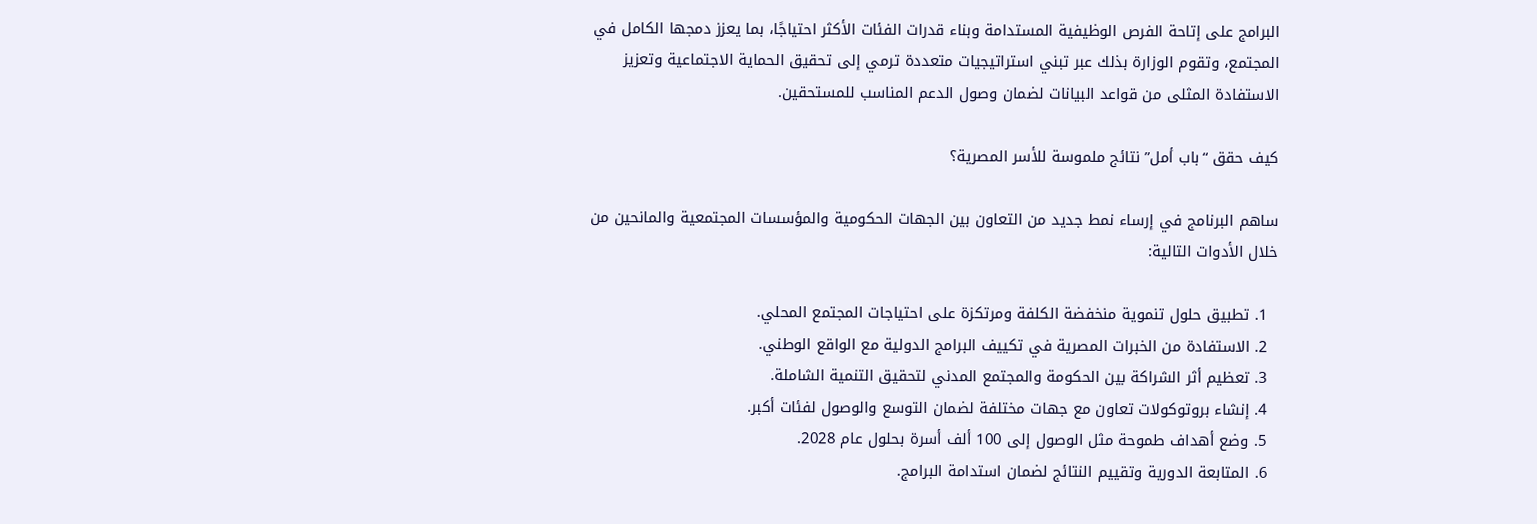البرامج على إتاحة الفرص الوظيفية المستدامة وبناء قدرات الفئات الأكثر احتياجًا، بما يعزز دمجها الكامل في المجتمع، وتقوم الوزارة بذلك عبر تبني استراتيجيات متعددة ترمي إلى تحقيق الحماية الاجتماعية وتعزيز الاستفادة المثلى من قواعد البيانات لضمان وصول الدعم المناسب للمستحقين.

كيف حقق “باب أمل” نتائج ملموسة للأسر المصرية؟

ساهم البرنامج في إرساء نمط جديد من التعاون بين الجهات الحكومية والمؤسسات المجتمعية والمانحين من خلال الأدوات التالية:

  1. تطبيق حلول تنموية منخفضة الكلفة ومرتكزة على احتياجات المجتمع المحلي.
  2. الاستفادة من الخبرات المصرية في تكييف البرامج الدولية مع الواقع الوطني.
  3. تعظيم أثر الشراكة بين الحكومة والمجتمع المدني لتحقيق التنمية الشاملة.
  4. إنشاء بروتوكولات تعاون مع جهات مختلفة لضمان التوسع والوصول لفئات أكبر.
  5. وضع أهداف طموحة مثل الوصول إلى 100 ألف أسرة بحلول عام 2028.
  6. المتابعة الدورية وتقييم النتائج لضمان استدامة البرامج.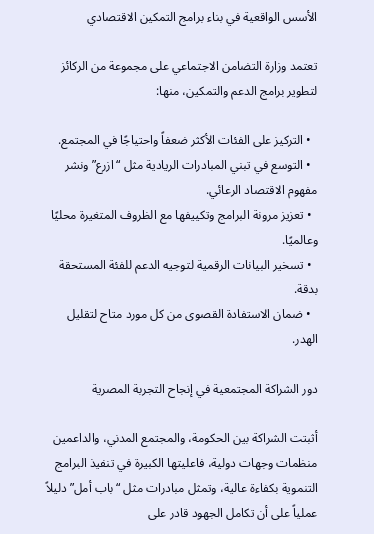الأسس الواقعية في بناء برامج التمكين الاقتصادي

تعتمد وزارة التضامن الاجتماعي على مجموعة من الركائز لتطوير برامج الدعم والتمكين، منها:

  • التركيز على الفئات الأكثر ضعفاً واحتياجًا في المجتمع.
  • التوسع في تبني المبادرات الريادية مثل “ازرع” ونشر مفهوم الاقتصاد الرعائي.
  • تعزيز مرونة البرامج وتكييفها مع الظروف المتغيرة محليًا وعالميًا.
  • تسخير البيانات الرقمية لتوجيه الدعم للفئة المستحقة بدقة.
  • ضمان الاستفادة القصوى من كل مورد متاح لتقليل الهدر.

دور الشراكة المجتمعية في إنجاح التجربة المصرية

أثبتت الشراكة بين الحكومة، والمجتمع المدني، والداعمين منظمات وجهات دولية، فاعليتها الكبيرة في تنفيذ البرامج التنموية بكفاءة عالية، وتمثل مبادرات مثل “باب أمل” دليلاً عملياً على أن تكامل الجهود قادر على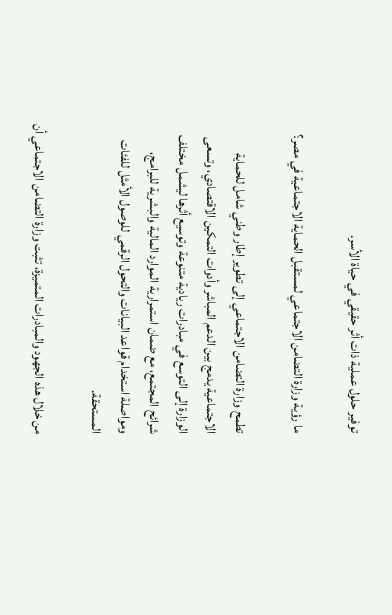توفير حلول عملية ذات أثر حقيقي في حياة الأسر.

ما رؤية وزارة التضامن الاجتماعي لمستقبل الحماية الاجتماعية في مصر؟

تطمح وزارة التضامن الاجتماعي إلى تطوير إطار وطني شامل للحماية الاجتماعية يدمج بين الدعم المباشر وأدوات التمكين الاقتصادي، وتسعى الوزارة إلى التوسع في مبادرات ريادية متنوعة وتوسيع أثرها ليشمل مختلف شرائح المجتمع، مع ضمان استمرارية الموارد المالية والبشرية للبرامج، ومواصلة استخدام قواعد البيانات والتحول الرقمي للوصول الأمثل للفئات المستحقة.

من خلال هذه الجهود والمبادرات المتميزة، تثبت وزارة التضامن الاجتماعي أن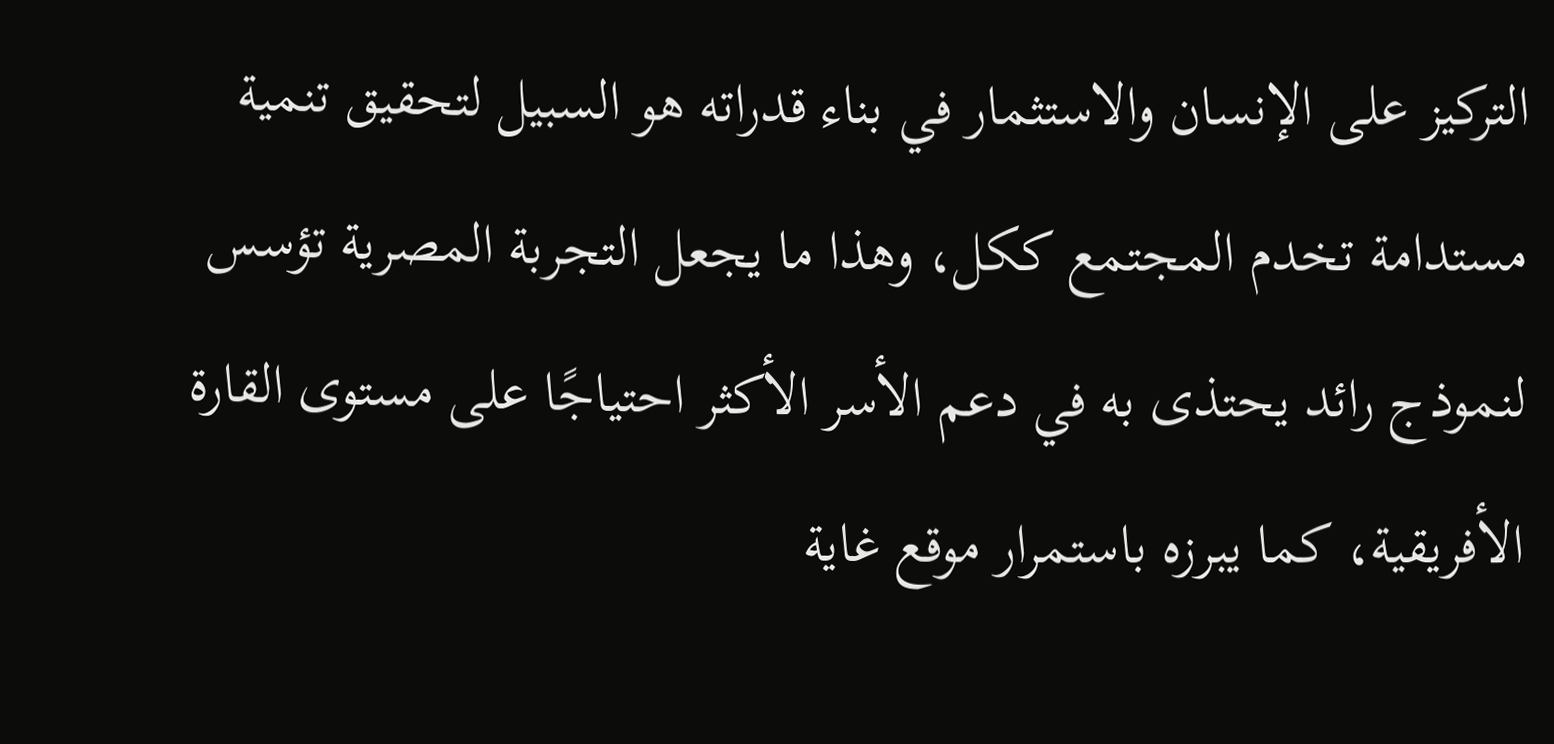التركيز على الإنسان والاستثمار في بناء قدراته هو السبيل لتحقيق تنمية مستدامة تخدم المجتمع ككل، وهذا ما يجعل التجربة المصرية تؤسس لنموذج رائد يحتذى به في دعم الأسر الأكثر احتياجًا على مستوى القارة الأفريقية، كما يبرزه باستمرار موقع غاية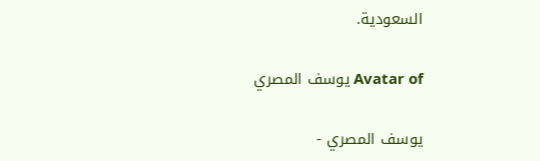السعودية.

Avatar of يوسف المصري

يوسف المصري -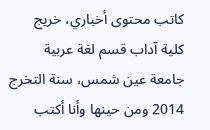كاتب محتوى أخباري، خريج كلية آداب قسم لغة عربية جامعة عين شمس، سنة التخرج 2014 ومن حينها وأنا أكتب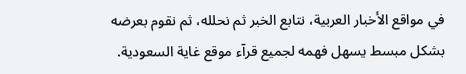في مواقع الأخبار العربية، نتابع الخبر ثم نحلله، ثم نقوم بعرضه بشكل مبسط يسهل فهمه لجميع قرآء موقع غاية السعودية.